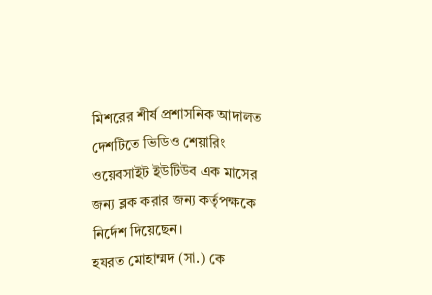মিশরের শীর্ষ প্রশাসনিক আদালত দেশটিতে ভিডিও শেয়ারিং ওয়েবসাইট ইউটিউব এক মাসের জন্য ব্লক করার জন্য কর্তৃপক্ষকে নির্দেশ দিয়েছেন।
হযরত মোহাম্মদ (সা.) কে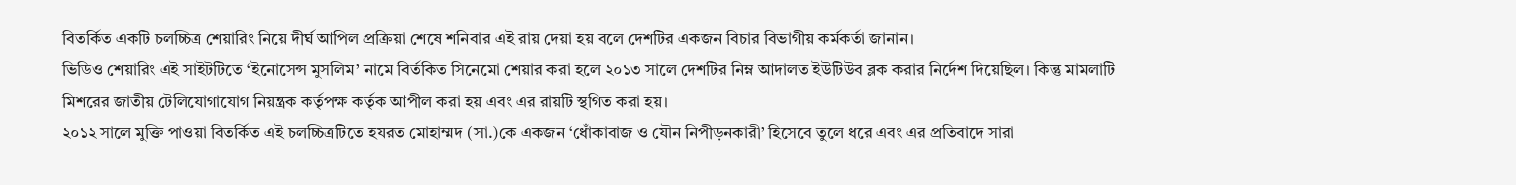বিতর্কিত একটি চলচ্চিত্র শেয়ারিং নিয়ে দীর্ঘ আপিল প্রক্রিয়া শেষে শনিবার এই রায় দেয়া হয় বলে দেশটির একজন বিচার বিভাগীয় কর্মকর্তা জানান।
ভিডিও শেয়ারিং এই সাইটটিতে ‘ইনোসেন্স মুসলিম’ নামে বির্তকিত সিনেমো শেয়ার করা হলে ২০১৩ সালে দেশটির নিম্ন আদালত ইউটিউব ব্লক করার নির্দেশ দিয়েছিল। কিন্তু মামলাটি মিশরের জাতীয় টেলিযোগাযোগ নিয়ন্ত্রক কর্তৃপক্ষ কর্তৃক আপীল করা হয় এবং এর রায়টি স্থগিত করা হয়।
২০১২ সালে মুক্তি পাওয়া বিতর্কিত এই চলচ্চিত্রটিতে হযরত মোহাম্মদ (সা.)কে একজন ‘ধোঁকাবাজ ও যৌন নিপীড়নকারী’ হিসেবে তুলে ধরে এবং এর প্রতিবাদে সারা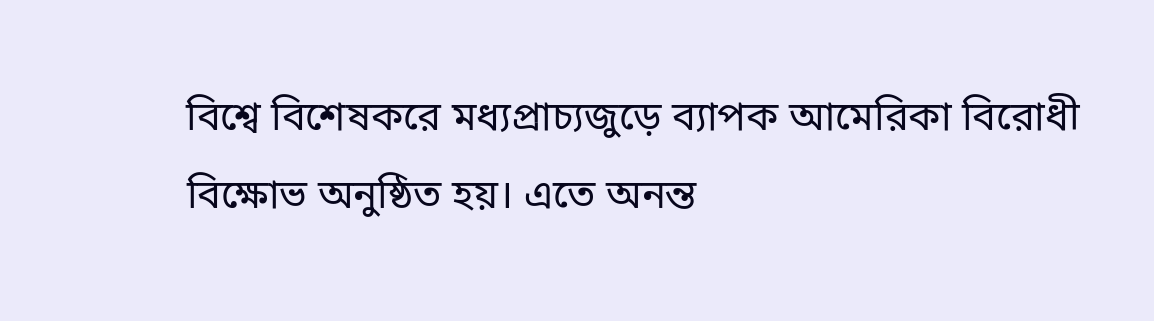বিশ্বে বিশেষকরে মধ্যপ্রাচ্যজুড়ে ব্যাপক আমেরিকা বিরোধী বিক্ষোভ অনুষ্ঠিত হয়। এতে অনন্ত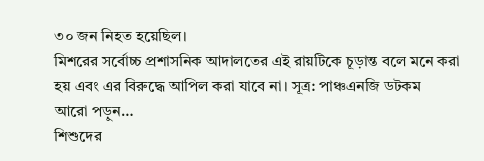৩০ জন নিহত হয়েছিল।
মিশরের সর্বোচ্চ প্রশাসনিক আদালতের এই রায়টিকে চূড়ান্ত বলে মনে করা হয় এবং এর বিরুদ্ধে আপিল করা যাবে না। সূত্র: পাঞ্চএনজি ডটকম
আরো পড়ুন…
শিশুদের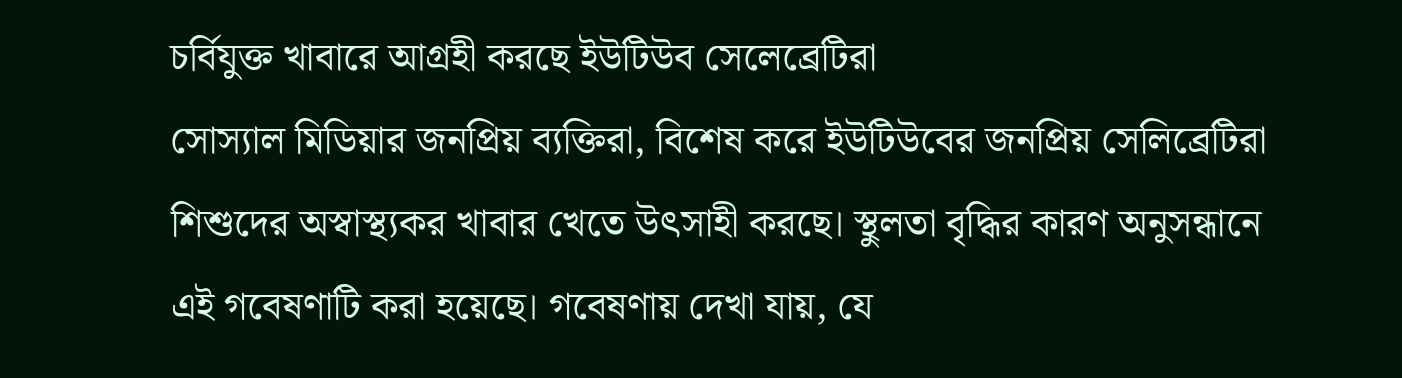চর্বিযুক্ত খাবারে আগ্রহী করছে ইউটিউব সেলেব্রেটিরা
সোস্যাল মিডিয়ার জনপ্রিয় ব্যক্তিরা, বিশেষ করে ইউটিউবের জনপ্রিয় সেলিব্রেটিরা শিশুদের অস্বাস্থ্যকর খাবার খেতে উৎসাহী করছে। স্থুলতা বৃদ্ধির কারণ অনুসন্ধানে এই গবেষণাটি করা হয়েছে। গবেষণায় দেখা যায়, যে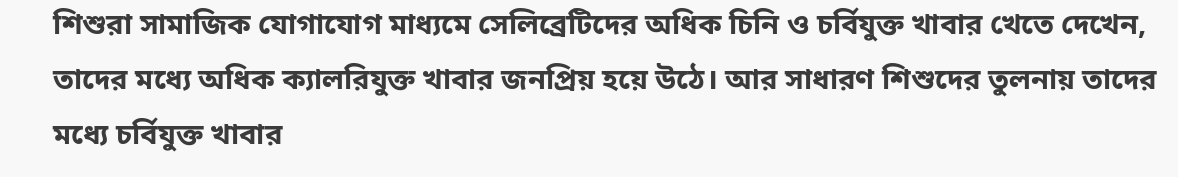শিশুরা সামাজিক যোগাযোগ মাধ্যমে সেলিব্রেটিদের অধিক চিনি ও চর্বিযুক্ত খাবার খেতে দেখেন, তাদের মধ্যে অধিক ক্যালরিযুক্ত খাবার জনপ্রিয় হয়ে উঠে। আর সাধারণ শিশুদের তুলনায় তাদের মধ্যে চর্বিযুক্ত খাবার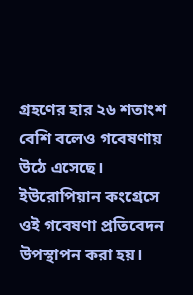গ্রহণের হার ২৬ শতাংশ বেশি বলেও গবেষণায় উঠে এসেছে।
ইউরোপিয়ান কংগ্রেসে ওই গবেষণা প্রতিবেদন উপস্থাপন করা হয়।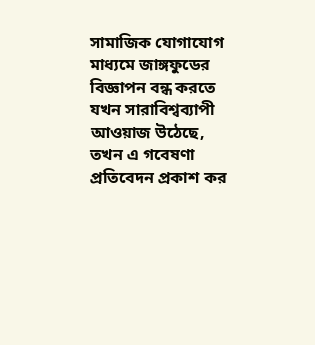সামাজিক যোগাযোগ মাধ্যমে জাঙ্গফুডের বিজ্ঞাপন বন্ধ করতে যখন সারাবিশ্বব্যাপী আওয়াজ উঠেছে, তখন এ গবেষণা প্রতিবেদন প্রকাশ কর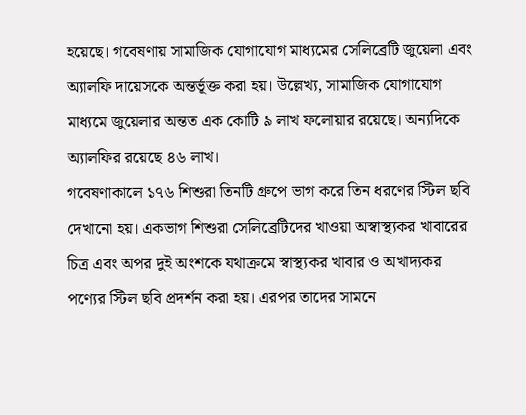হয়েছে। গবেষণায় সামাজিক যোগাযোগ মাধ্যমের সেলিব্রেটি জুয়েলা এবং অ্যালফি দায়েসকে অন্তর্ভূক্ত করা হয়। উল্লেখ্য, সামাজিক যোগাযোগ মাধ্যমে জুয়েলার অন্তত এক কোটি ৯ লাখ ফলোয়ার রয়েছে। অন্যদিকে অ্যালফির রয়েছে ৪৬ লাখ।
গবেষণাকালে ১৭৬ শিশুরা তিনটি গ্রুপে ভাগ করে তিন ধরণের স্টিল ছবি দেখানো হয়। একভাগ শিশুরা সেলিব্রেটিদের খাওয়া অস্বাস্থ্যকর খাবারের চিত্র এবং অপর দুই অংশকে যথাক্রমে স্বাস্থ্যকর খাবার ও অখাদ্যকর পণ্যের স্টিল ছবি প্রদর্শন করা হয়। এরপর তাদের সামনে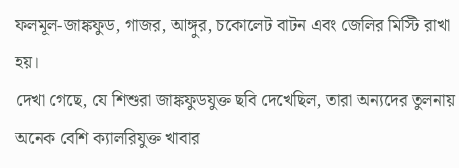ফলমূল-জাঙ্কফুড, গাজর, আঙ্গুর, চকোলেট বাটন এবং জেলির মিস্টি রাখা হয়।
দেখা গেছে, যে শিশুরা জাঙ্কফুডযুক্ত ছবি দেখেছিল, তারা অন্যদের তুলনায় অনেক বেশি ক্যালরিযুক্ত খাবার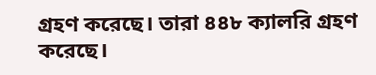গ্রহণ করেছে। তারা ৪৪৮ ক্যালরি গ্রহণ করেছে।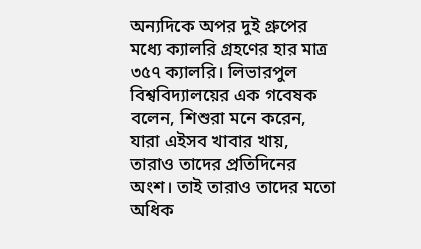অন্যদিকে অপর দুই গ্রুপের মধ্যে ক্যালরি গ্রহণের হার মাত্র ৩৫৭ ক্যালরি। লিভারপুল বিশ্ববিদ্যালয়ের এক গবেষক বলেন, শিশুরা মনে করেন, যারা এইসব খাবার খায়, তারাও তাদের প্রতিদিনের অংশ। তাই তারাও তাদের মতো অধিক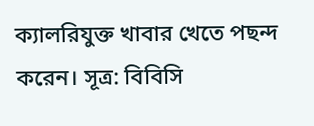ক্যালরিযুক্ত খাবার খেতে পছন্দ করেন। সূত্র: বিবিসি